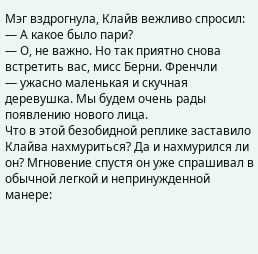Мэг вздрогнула, Клайв вежливо спросил:
— А какое было пари?
— О, не важно. Но так приятно снова встретить вас, мисс Берни. Френчли
— ужасно маленькая и скучная деревушка. Мы будем очень рады появлению нового лица.
Что в этой безобидной реплике заставило Клайва нахмуриться? Да и нахмурился ли он? Мгновение спустя он уже спрашивал в обычной легкой и непринужденной манере: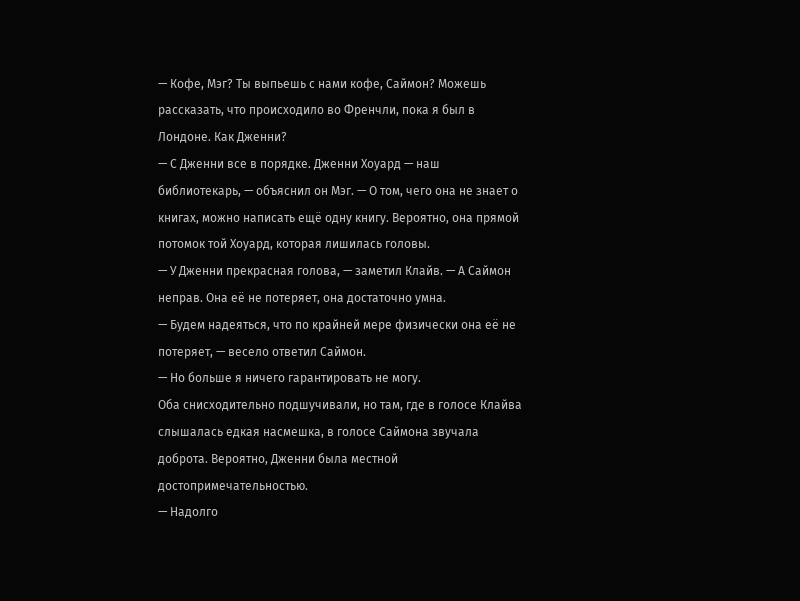— Кофе, Мэг? Ты выпьешь с нами кофе, Саймон? Можешь рассказать, что происходило во Френчли, пока я был в Лондоне. Как Дженни?
— С Дженни все в порядке. Дженни Хоуард — наш библиотекарь, — объяснил он Мэг. — О том, чего она не знает о книгах, можно написать ещё одну книгу. Вероятно, она прямой потомок той Хоуард, которая лишилась головы.
— У Дженни прекрасная голова, — заметил Клайв. — А Саймон неправ. Она её не потеряет, она достаточно умна.
— Будем надеяться, что по крайней мере физически она её не потеряет, — весело ответил Саймон.
— Но больше я ничего гарантировать не могу.
Оба снисходительно подшучивали, но там, где в голосе Клайва слышалась едкая насмешка, в голосе Саймона звучала доброта. Вероятно, Дженни была местной достопримечательностью.
— Надолго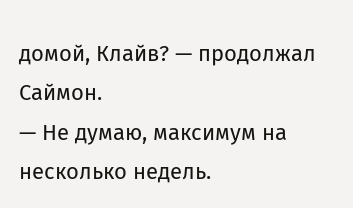домой, Клайв? — продолжал Саймон.
— Не думаю, максимум на несколько недель.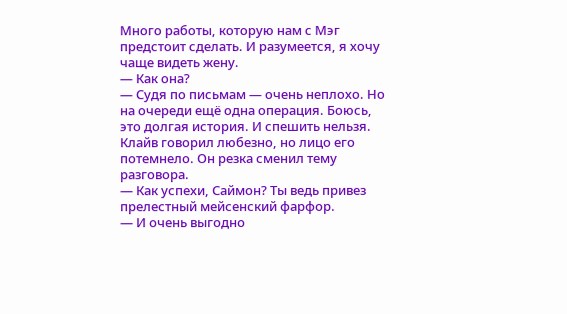Много работы, которую нам с Мэг предстоит сделать. И разумеется, я хочу чаще видеть жену.
— Как она?
— Судя по письмам — очень неплохо. Но на очереди ещё одна операция. Боюсь, это долгая история. И спешить нельзя.
Клайв говорил любезно, но лицо его потемнело. Он резка сменил тему разговора.
— Как успехи, Саймон? Ты ведь привез прелестный мейсенский фарфор.
— И очень выгодно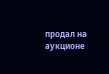продал на аукционе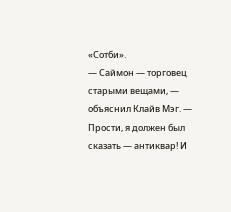«Сотби».
— Саймон — торговец старыми вещами, — объяснил Клайв Мэг. — Прости, я должен был сказать — антиквар! И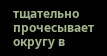тщательно прочесывает округу в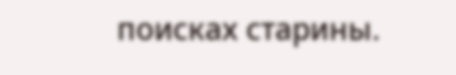поисках старины.